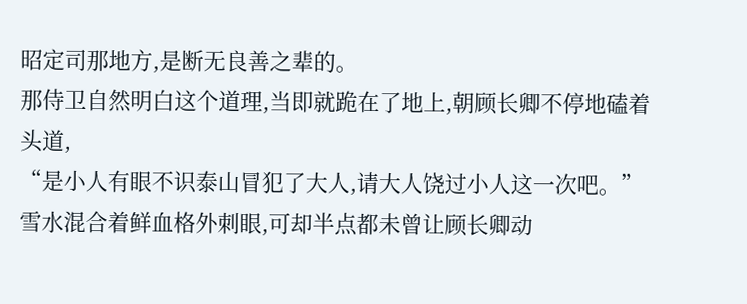昭定司那地方,是断无良善之辈的。
那侍卫自然明白这个道理,当即就跪在了地上,朝顾长卿不停地磕着头道,
“是小人有眼不识泰山冒犯了大人,请大人饶过小人这一次吧。”
雪水混合着鲜血格外刺眼,可却半点都未曾让顾长卿动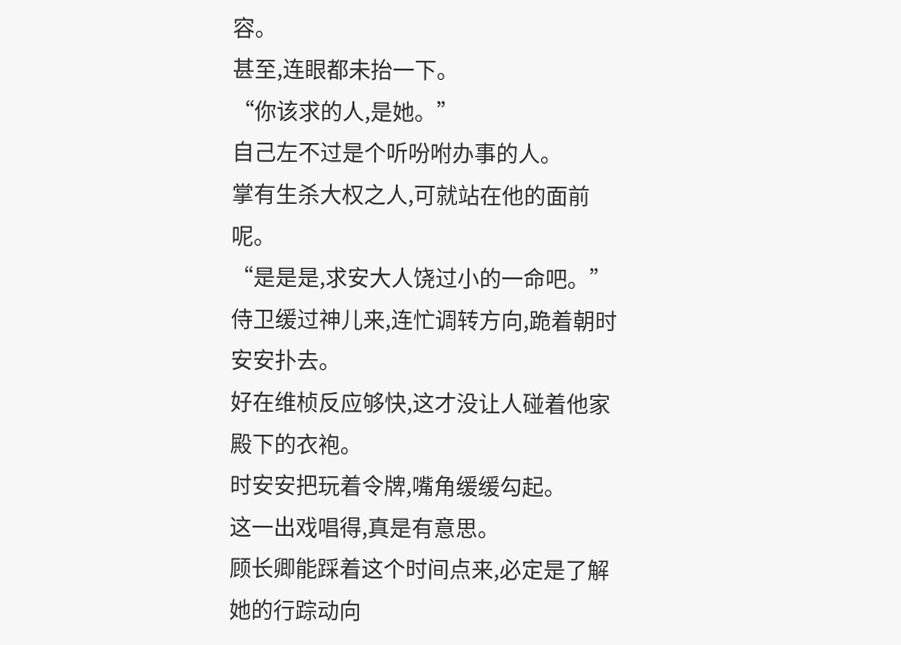容。
甚至,连眼都未抬一下。
“你该求的人,是她。”
自己左不过是个听吩咐办事的人。
掌有生杀大权之人,可就站在他的面前呢。
“是是是,求安大人饶过小的一命吧。”
侍卫缓过神儿来,连忙调转方向,跪着朝时安安扑去。
好在维桢反应够快,这才没让人碰着他家殿下的衣袍。
时安安把玩着令牌,嘴角缓缓勾起。
这一出戏唱得,真是有意思。
顾长卿能踩着这个时间点来,必定是了解她的行踪动向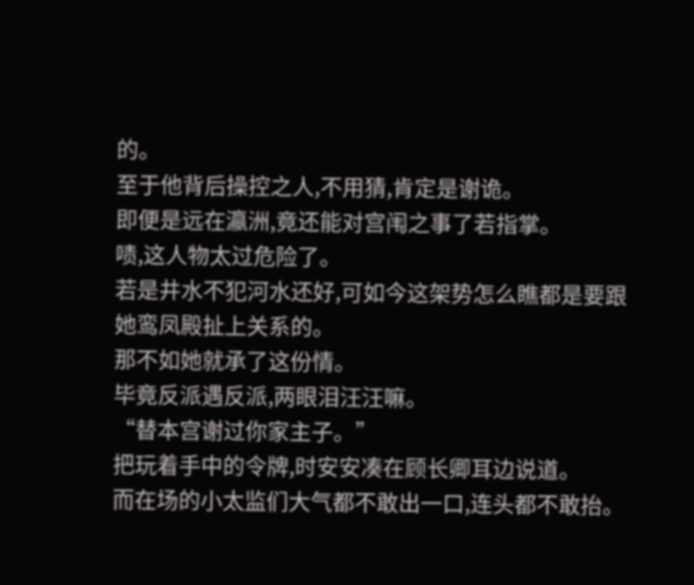的。
至于他背后操控之人,不用猜,肯定是谢诡。
即便是远在瀛洲,竟还能对宫闱之事了若指掌。
啧,这人物太过危险了。
若是井水不犯河水还好,可如今这架势怎么瞧都是要跟她鸾凤殿扯上关系的。
那不如她就承了这份情。
毕竟反派遇反派,两眼泪汪汪嘛。
“替本宫谢过你家主子。”
把玩着手中的令牌,时安安凑在顾长卿耳边说道。
而在场的小太监们大气都不敢出一口,连头都不敢抬。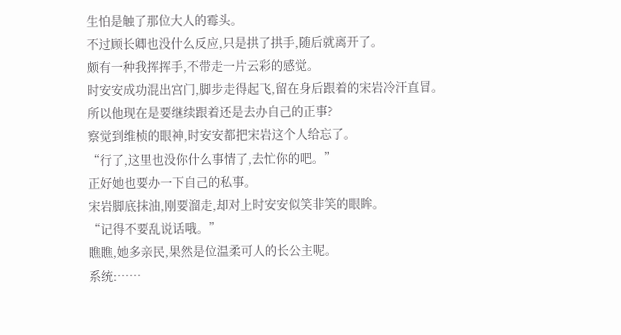生怕是触了那位大人的霉头。
不过顾长卿也没什么反应,只是拱了拱手,随后就离开了。
颇有一种我挥挥手,不带走一片云彩的感觉。
时安安成功混出宫门,脚步走得起飞,留在身后跟着的宋岩冷汗直冒。
所以他现在是要继续跟着还是去办自己的正事?
察觉到维桢的眼神,时安安都把宋岩这个人给忘了。
“行了,这里也没你什么事情了,去忙你的吧。”
正好她也要办一下自己的私事。
宋岩脚底抹油,刚要溜走,却对上时安安似笑非笑的眼眸。
“记得不要乱说话哦。”
瞧瞧,她多亲民,果然是位温柔可人的长公主呢。
系统:……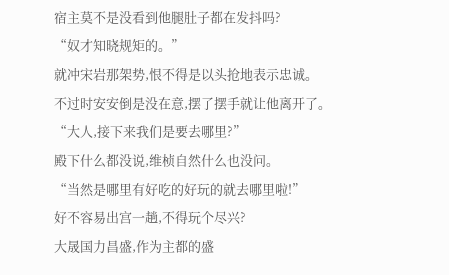宿主莫不是没看到他腿肚子都在发抖吗?
“奴才知晓规矩的。”
就冲宋岩那架势,恨不得是以头抢地表示忠诚。
不过时安安倒是没在意,摆了摆手就让他离开了。
“大人,接下来我们是要去哪里?”
殿下什么都没说,维桢自然什么也没问。
“当然是哪里有好吃的好玩的就去哪里啦!”
好不容易出宫一趟,不得玩个尽兴?
大晟国力昌盛,作为主都的盛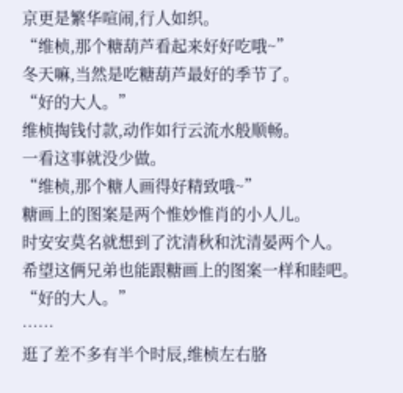京更是繁华喧闹,行人如织。
“维桢,那个糖葫芦看起来好好吃哦~”
冬天嘛,当然是吃糖葫芦最好的季节了。
“好的大人。”
维桢掏钱付款,动作如行云流水般顺畅。
一看这事就没少做。
“维桢,那个糖人画得好精致哦~”
糖画上的图案是两个惟妙惟肖的小人儿。
时安安莫名就想到了沈清秋和沈清晏两个人。
希望这俩兄弟也能跟糖画上的图案一样和睦吧。
“好的大人。”
……
逛了差不多有半个时辰,维桢左右胳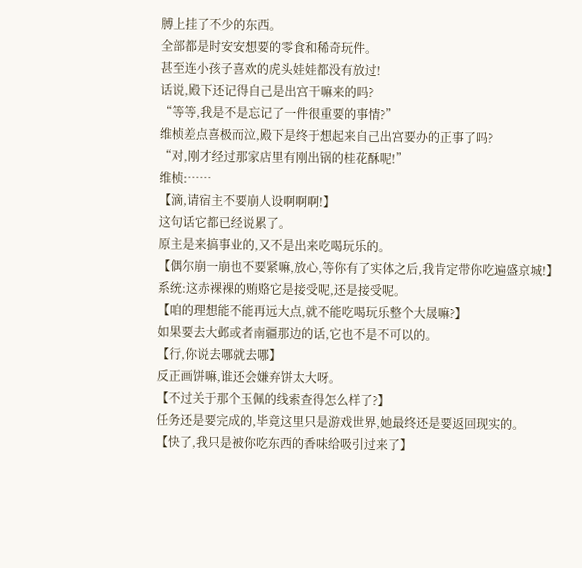膊上挂了不少的东西。
全部都是时安安想要的零食和稀奇玩件。
甚至连小孩子喜欢的虎头娃娃都没有放过!
话说,殿下还记得自己是出宫干嘛来的吗?
“等等,我是不是忘记了一件很重要的事情?”
维桢差点喜极而泣,殿下是终于想起来自己出宫要办的正事了吗?
“对,刚才经过那家店里有刚出锅的桂花酥呢!”
维桢:……
【滴,请宿主不要崩人设啊啊啊!】
这句话它都已经说累了。
原主是来搞事业的,又不是出来吃喝玩乐的。
【偶尔崩一崩也不要紧嘛,放心,等你有了实体之后,我肯定带你吃遍盛京城!】
系统:这赤裸裸的贿赂它是接受呢,还是接受呢。
【咱的理想能不能再远大点,就不能吃喝玩乐整个大晟嘛?】
如果要去大邺或者南疆那边的话,它也不是不可以的。
【行,你说去哪就去哪】
反正画饼嘛,谁还会嫌弃饼太大呀。
【不过关于那个玉佩的线索查得怎么样了?】
任务还是要完成的,毕竟这里只是游戏世界,她最终还是要返回现实的。
【快了,我只是被你吃东西的香味给吸引过来了】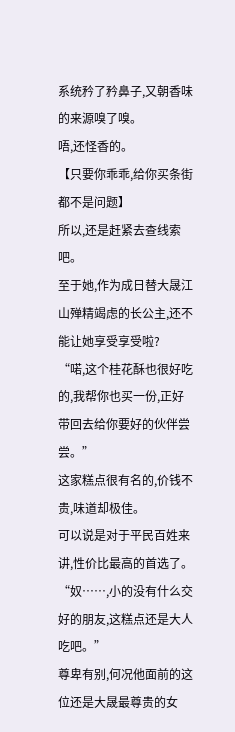系统矜了矜鼻子,又朝香味的来源嗅了嗅。
唔,还怪香的。
【只要你乖乖,给你买条街都不是问题】
所以,还是赶紧去查线索吧。
至于她,作为成日替大晟江山殚精竭虑的长公主,还不能让她享受享受啦?
“喏,这个桂花酥也很好吃的,我帮你也买一份,正好带回去给你要好的伙伴尝尝。”
这家糕点很有名的,价钱不贵,味道却极佳。
可以说是对于平民百姓来讲,性价比最高的首选了。
“奴……,小的没有什么交好的朋友,这糕点还是大人吃吧。”
尊卑有别,何况他面前的这位还是大晟最尊贵的女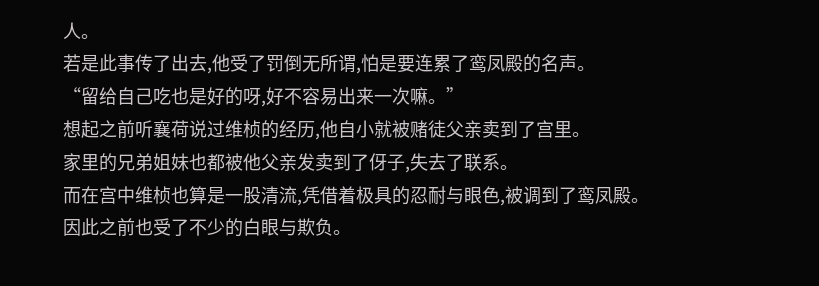人。
若是此事传了出去,他受了罚倒无所谓,怕是要连累了鸾凤殿的名声。
“留给自己吃也是好的呀,好不容易出来一次嘛。”
想起之前听襄荷说过维桢的经历,他自小就被赌徒父亲卖到了宫里。
家里的兄弟姐妹也都被他父亲发卖到了伢子,失去了联系。
而在宫中维桢也算是一股清流,凭借着极具的忍耐与眼色,被调到了鸾凤殿。
因此之前也受了不少的白眼与欺负。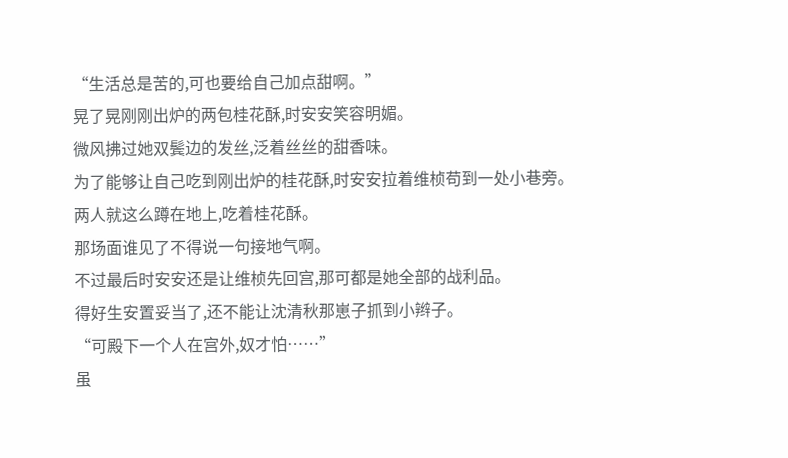“生活总是苦的,可也要给自己加点甜啊。”
晃了晃刚刚出炉的两包桂花酥,时安安笑容明媚。
微风拂过她双鬓边的发丝,泛着丝丝的甜香味。
为了能够让自己吃到刚出炉的桂花酥,时安安拉着维桢苟到一处小巷旁。
两人就这么蹲在地上,吃着桂花酥。
那场面谁见了不得说一句接地气啊。
不过最后时安安还是让维桢先回宫,那可都是她全部的战利品。
得好生安置妥当了,还不能让沈清秋那崽子抓到小辫子。
“可殿下一个人在宫外,奴才怕……”
虽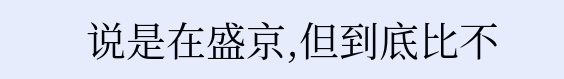说是在盛京,但到底比不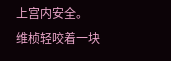上宫内安全。
维桢轻咬着一块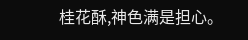桂花酥,神色满是担心。